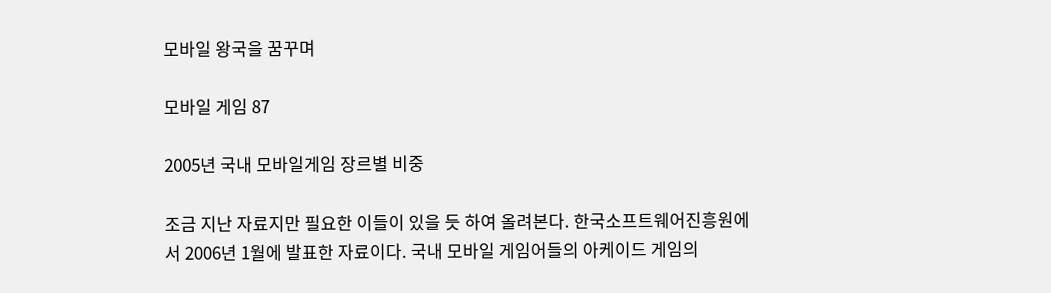모바일 왕국을 꿈꾸며

모바일 게임 87

2005년 국내 모바일게임 장르별 비중

조금 지난 자료지만 필요한 이들이 있을 듯 하여 올려본다. 한국소프트웨어진흥원에서 2006년 1월에 발표한 자료이다. 국내 모바일 게임어들의 아케이드 게임의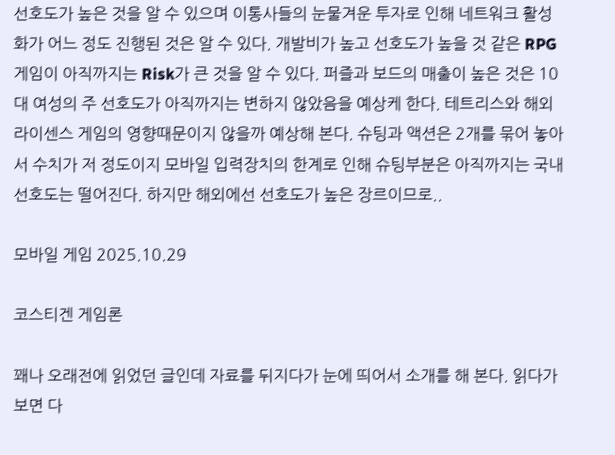선호도가 높은 것을 알 수 있으며 이통사들의 눈물겨운 투자로 인해 네트워크 활성화가 어느 정도 진행된 것은 알 수 있다. 개발비가 높고 선호도가 높을 것 같은 RPG 게임이 아직까지는 Risk가 큰 것을 알 수 있다. 퍼즐과 보드의 매출이 높은 것은 10대 여성의 주 선호도가 아직까지는 변하지 않았음을 예상케 한다. 테트리스와 해외 라이센스 게임의 영향때문이지 않을까 예상해 본다. 슈팅과 액션은 2개를 묶어 놓아서 수치가 저 정도이지 모바일 입력장치의 한계로 인해 슈팅부분은 아직까지는 국내 선호도는 떨어진다. 하지만 해외에선 선호도가 높은 장르이므로..

모바일 게임 2025.10.29

코스티겐 게임론

꽤나 오래전에 읽었던 글인데 자료를 뒤지다가 눈에 띄어서 소개를 해 본다. 읽다가 보면 다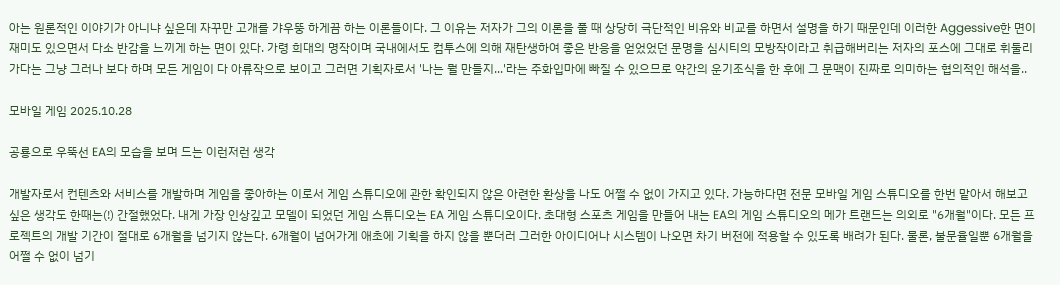아는 원론적인 이야기가 아니냐 싶은데 자꾸만 고개를 갸우뚱 하게끔 하는 이론들이다. 그 이유는 저자가 그의 이론을 풀 때 상당히 극단적인 비유와 비교를 하면서 설명을 하기 때문인데 이러한 Aggessive한 면이 재미도 있으면서 다소 반감을 느끼게 하는 면이 있다. 가령 희대의 명작이며 국내에서도 컴투스에 의해 재탄생하여 좋은 반응을 얻었었던 문명을 심시티의 모방작이라고 취급해버리는 저자의 포스에 그대로 휘둘리가다는 그냥 그러나 보다 하며 모든 게임이 다 아류작으로 보이고 그러면 기획자로서 '나는 뭘 만들지...'라는 주화입마에 빠질 수 있으므로 약간의 운기조식을 한 후에 그 문맥이 진짜로 의미하는 협의적인 해석을..

모바일 게임 2025.10.28

공룡으로 우뚝선 EA의 모습을 보며 드는 이런저런 생각

개발자로서 컨텐츠와 서비스를 개발하며 게임을 좋아하는 이로서 게임 스튜디오에 관한 확인되지 않은 아련한 환상을 나도 어쩔 수 없이 가지고 있다. 가능하다면 전문 모바일 게임 스튜디오를 한번 맡아서 해보고 싶은 생각도 한때는(!) 간절했었다. 내게 가장 인상깊고 모델이 되었던 게임 스튜디오는 EA 게임 스튜디오이다. 초대형 스포츠 게임을 만들어 내는 EA의 게임 스튜디오의 메가 트랜드는 의외로 "6개월"이다. 모든 프로젝트의 개발 기간이 절대로 6개월을 넘기지 않는다. 6개월이 넘어가게 애초에 기획을 하지 않을 뿐더러 그러한 아이디어나 시스템이 나오면 차기 버전에 적용할 수 있도록 배려가 된다. 물론, 불문율일뿐 6개월을 어쩔 수 없이 넘기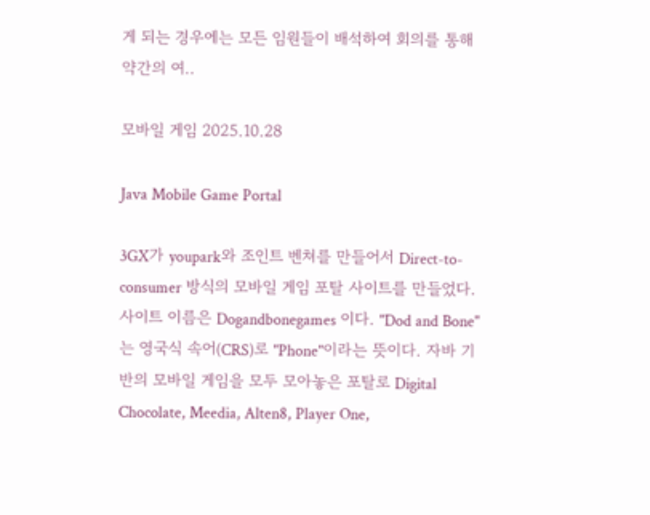게 되는 경우에는 모든 임원들이 배석하여 회의를 통해 약간의 여..

모바일 게임 2025.10.28

Java Mobile Game Portal

3GX가 youpark와 조인트 벤쳐를 만들어서 Direct-to-consumer 방식의 모바일 게임 포탈 사이트를 만들었다. 사이트 이름은 Dogandbonegames 이다. "Dod and Bone"는 영국식 속어(CRS)로 "Phone"이라는 뜻이다. 자바 기반의 모바일 게임을 모두 모아놓은 포탈로 Digital Chocolate, Meedia, Alten8, Player One,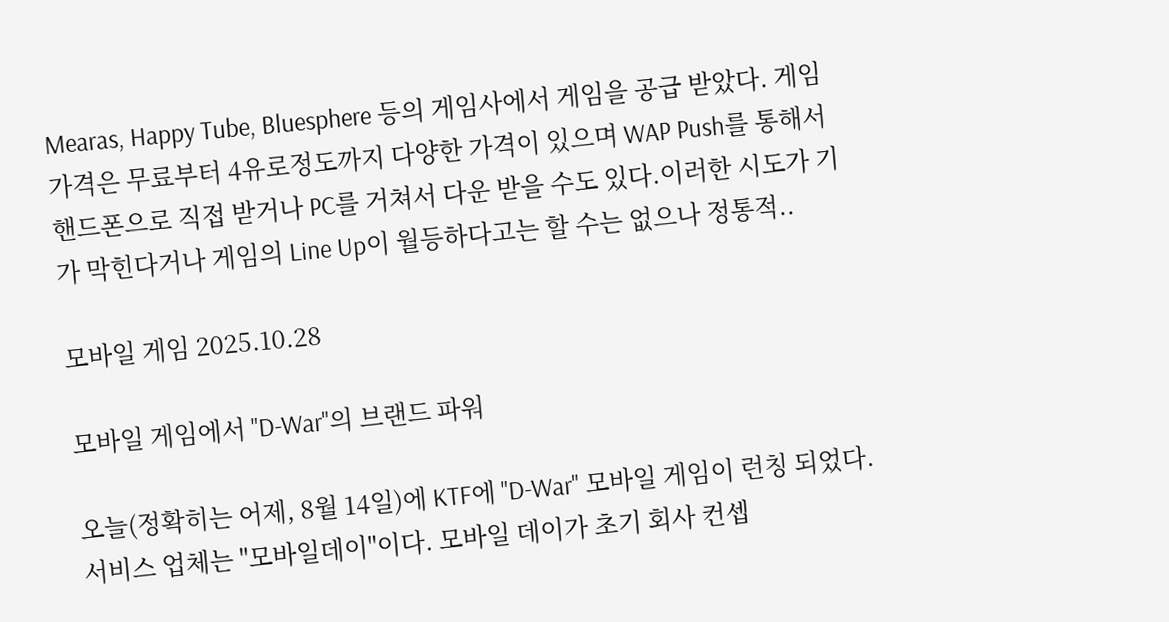Mearas, Happy Tube, Bluesphere 등의 게임사에서 게임을 공급 받았다. 게임 가격은 무료부터 4유로정도까지 다양한 가격이 있으며 WAP Push를 통해서 핸드폰으로 직접 받거나 PC를 거쳐서 다운 받을 수도 있다.이러한 시도가 기가 막힌다거나 게임의 Line Up이 월등하다고는 할 수는 없으나 정통적..

모바일 게임 2025.10.28

모바일 게임에서 "D-War"의 브랜드 파워

오늘(정확히는 어제, 8월 14일)에 KTF에 "D-War" 모바일 게임이 런칭 되었다. 서비스 업체는 "모바일데이"이다. 모바일 데이가 초기 회사 컨셉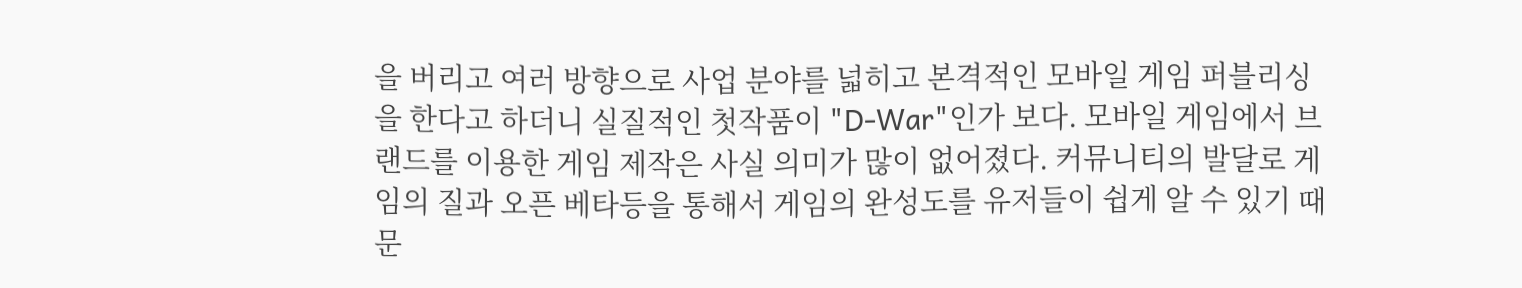을 버리고 여러 방향으로 사업 분야를 넓히고 본격적인 모바일 게임 퍼블리싱을 한다고 하더니 실질적인 첫작품이 "D-War"인가 보다. 모바일 게임에서 브랜드를 이용한 게임 제작은 사실 의미가 많이 없어졌다. 커뮤니티의 발달로 게임의 질과 오픈 베타등을 통해서 게임의 완성도를 유저들이 쉽게 알 수 있기 때문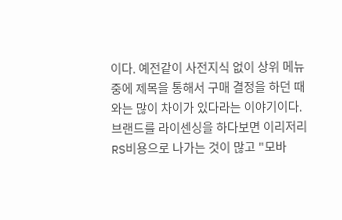이다. 예전같이 사전지식 없이 상위 메뉴 중에 제목을 통해서 구매 결정을 하던 때와는 많이 차이가 있다라는 이야기이다. 브랜드를 라이센싱을 하다보면 이리저리 RS비용으로 나가는 것이 많고 "모바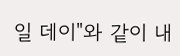일 데이"와 같이 내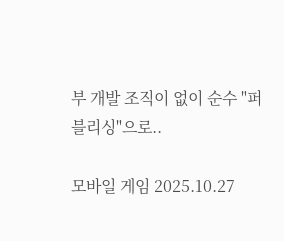부 개발 조직이 없이 순수 "퍼블리싱"으로..

모바일 게임 2025.10.27